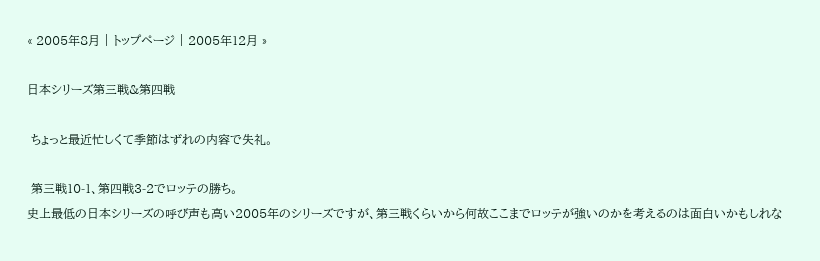« 2005年8月 | トップページ | 2005年12月 »

日本シリーズ第三戦&第四戦

 ちょっと最近忙しくて季節はずれの内容で失礼。

 第三戦10-1、第四戦3-2でロッテの勝ち。
史上最低の日本シリーズの呼び声も高い2005年のシリーズですが、第三戦くらいから何故ここまでロッテが強いのかを考えるのは面白いかもしれな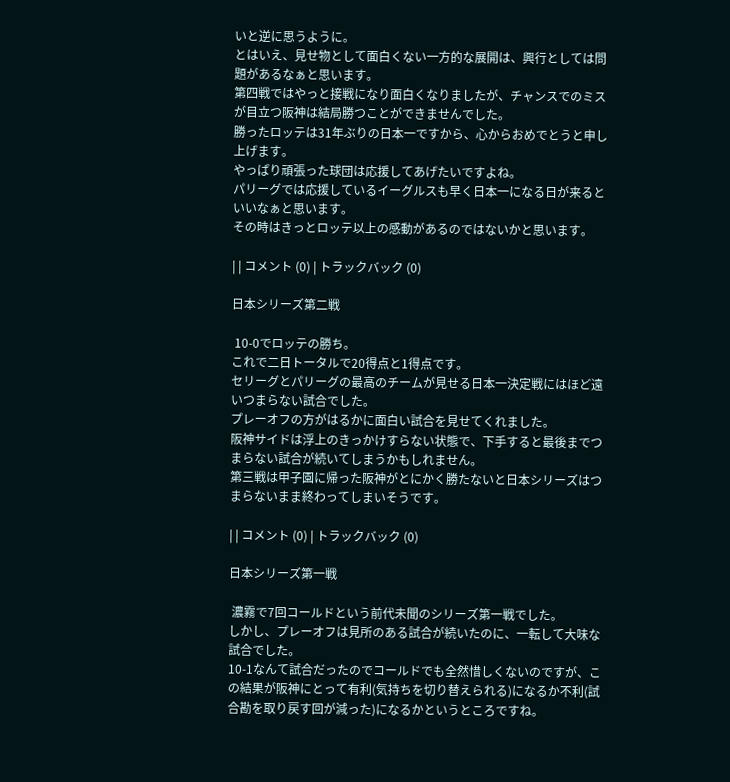いと逆に思うように。
とはいえ、見せ物として面白くない一方的な展開は、興行としては問題があるなぁと思います。
第四戦ではやっと接戦になり面白くなりましたが、チャンスでのミスが目立つ阪神は結局勝つことができませんでした。
勝ったロッテは31年ぶりの日本一ですから、心からおめでとうと申し上げます。
やっぱり頑張った球団は応援してあげたいですよね。
パリーグでは応援しているイーグルスも早く日本一になる日が来るといいなぁと思います。
その時はきっとロッテ以上の感動があるのではないかと思います。

| | コメント (0) | トラックバック (0)

日本シリーズ第二戦

 10-0でロッテの勝ち。
これで二日トータルで20得点と1得点です。
セリーグとパリーグの最高のチームが見せる日本一決定戦にはほど遠いつまらない試合でした。
プレーオフの方がはるかに面白い試合を見せてくれました。
阪神サイドは浮上のきっかけすらない状態で、下手すると最後までつまらない試合が続いてしまうかもしれません。
第三戦は甲子園に帰った阪神がとにかく勝たないと日本シリーズはつまらないまま終わってしまいそうです。

| | コメント (0) | トラックバック (0)

日本シリーズ第一戦

 濃霧で7回コールドという前代未聞のシリーズ第一戦でした。
しかし、プレーオフは見所のある試合が続いたのに、一転して大味な試合でした。
10-1なんて試合だったのでコールドでも全然惜しくないのですが、この結果が阪神にとって有利(気持ちを切り替えられる)になるか不利(試合勘を取り戻す回が減った)になるかというところですね。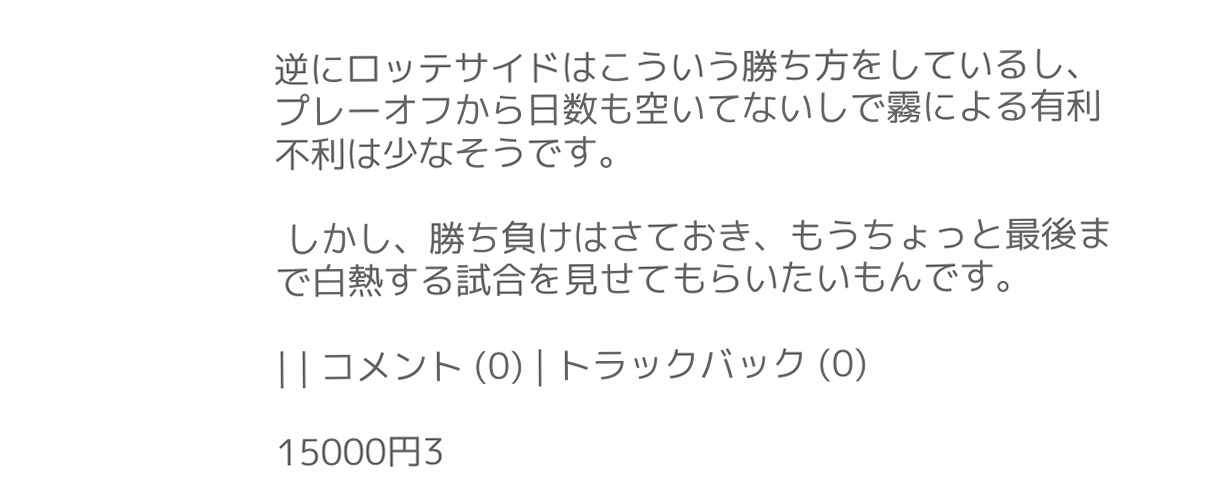逆にロッテサイドはこういう勝ち方をしているし、プレーオフから日数も空いてないしで霧による有利不利は少なそうです。

 しかし、勝ち負けはさておき、もうちょっと最後まで白熱する試合を見せてもらいたいもんです。

| | コメント (0) | トラックバック (0)

15000円3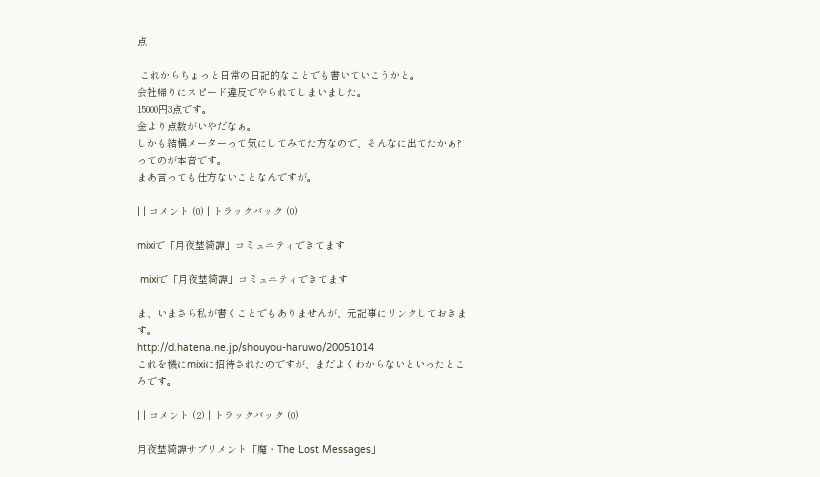点

 これからちょっと日常の日記的なことでも書いていこうかと。
会社帰りにスピード違反でやられてしまいました。
15000円3点です。
金より点数がいやだなぁ。
しかも結構メーターって気にしてみてた方なので、そんなに出てたかぁ?ってのが本音です。
まあ言っても仕方ないことなんですが。

| | コメント (0) | トラックバック (0)

mixiで「月夜埜綺譚」コミュニティできてます

 mixiで「月夜埜綺譚」コミュニティできてます

ま、いまさら私が書くことでもありませんが、元記事にリンクしておきます。
http://d.hatena.ne.jp/shouyou-haruwo/20051014
これを機にmixiに招待されたのですが、まだよくわからないといったところです。

| | コメント (2) | トラックバック (0)

月夜埜綺譚サプリメント「魔・The Lost Messages」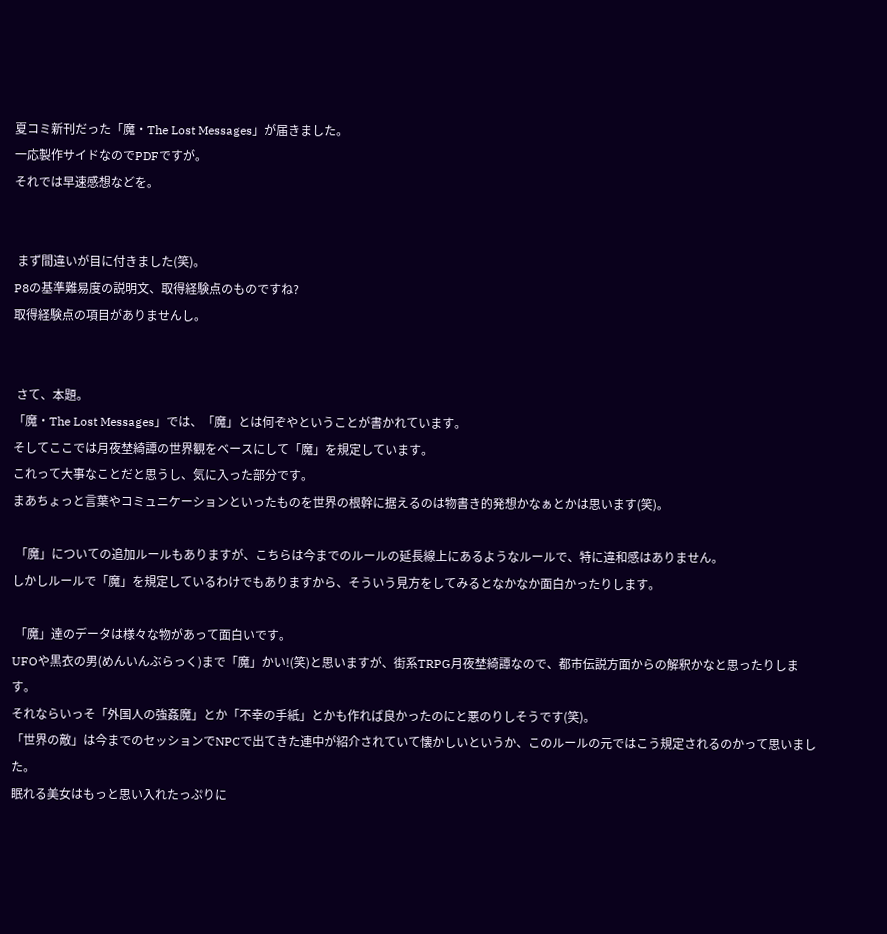夏コミ新刊だった「魔・The Lost Messages」が届きました。
一応製作サイドなのでPDFですが。
それでは早速感想などを。


 まず間違いが目に付きました(笑)。
P8の基準難易度の説明文、取得経験点のものですね?
取得経験点の項目がありませんし。


 さて、本題。
「魔・The Lost Messages」では、「魔」とは何ぞやということが書かれています。
そしてここでは月夜埜綺譚の世界観をベースにして「魔」を規定しています。
これって大事なことだと思うし、気に入った部分です。
まあちょっと言葉やコミュニケーションといったものを世界の根幹に据えるのは物書き的発想かなぁとかは思います(笑)。

 「魔」についての追加ルールもありますが、こちらは今までのルールの延長線上にあるようなルールで、特に違和感はありません。
しかしルールで「魔」を規定しているわけでもありますから、そういう見方をしてみるとなかなか面白かったりします。

 「魔」達のデータは様々な物があって面白いです。
UFOや黒衣の男(めんいんぶらっく)まで「魔」かい!(笑)と思いますが、街系TRPG月夜埜綺譚なので、都市伝説方面からの解釈かなと思ったりします。
それならいっそ「外国人の強姦魔」とか「不幸の手紙」とかも作れば良かったのにと悪のりしそうです(笑)。
「世界の敵」は今までのセッションでNPCで出てきた連中が紹介されていて懐かしいというか、このルールの元ではこう規定されるのかって思いました。
眠れる美女はもっと思い入れたっぷりに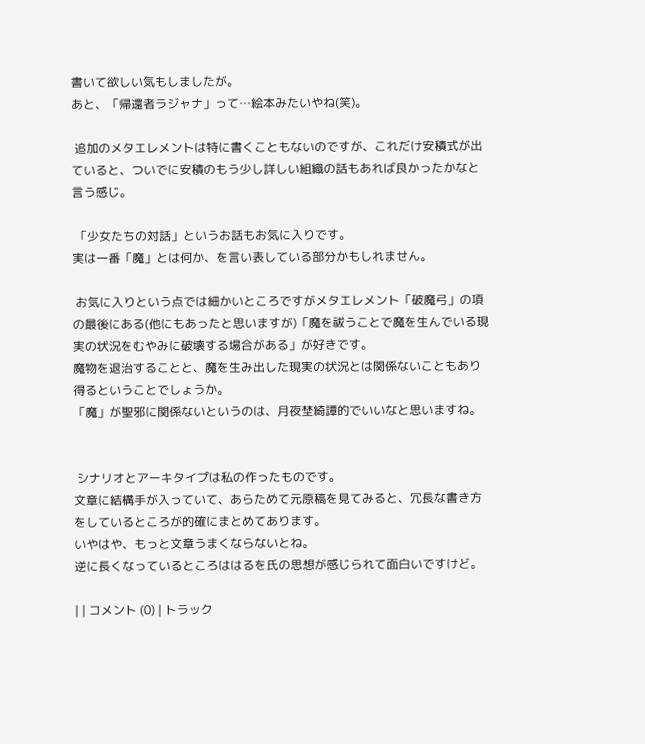書いて欲しい気もしましたが。
あと、「帰還者ラジャナ」って…絵本みたいやね(笑)。

 追加のメタエレメントは特に書くこともないのですが、これだけ安積式が出ていると、ついでに安積のもう少し詳しい組織の話もあれば良かったかなと言う感じ。

 「少女たちの対話」というお話もお気に入りです。
実は一番「魔」とは何か、を言い表している部分かもしれません。

 お気に入りという点では細かいところですがメタエレメント「破魔弓」の項の最後にある(他にもあったと思いますが)「魔を祓うことで魔を生んでいる現実の状況をむやみに破壊する場合がある」が好きです。
魔物を退治することと、魔を生み出した現実の状況とは関係ないこともあり得るということでしょうか。
「魔」が聖邪に関係ないというのは、月夜埜綺譚的でいいなと思いますね。


 シナリオとアーキタイプは私の作ったものです。
文章に結構手が入っていて、あらためて元原稿を見てみると、冗長な書き方をしているところが的確にまとめてあります。
いやはや、もっと文章うまくならないとね。
逆に長くなっているところははるを氏の思想が感じられて面白いですけど。

| | コメント (0) | トラック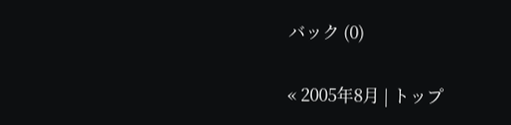バック (0)

« 2005年8月 | トップ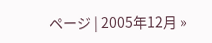ページ | 2005年12月 »